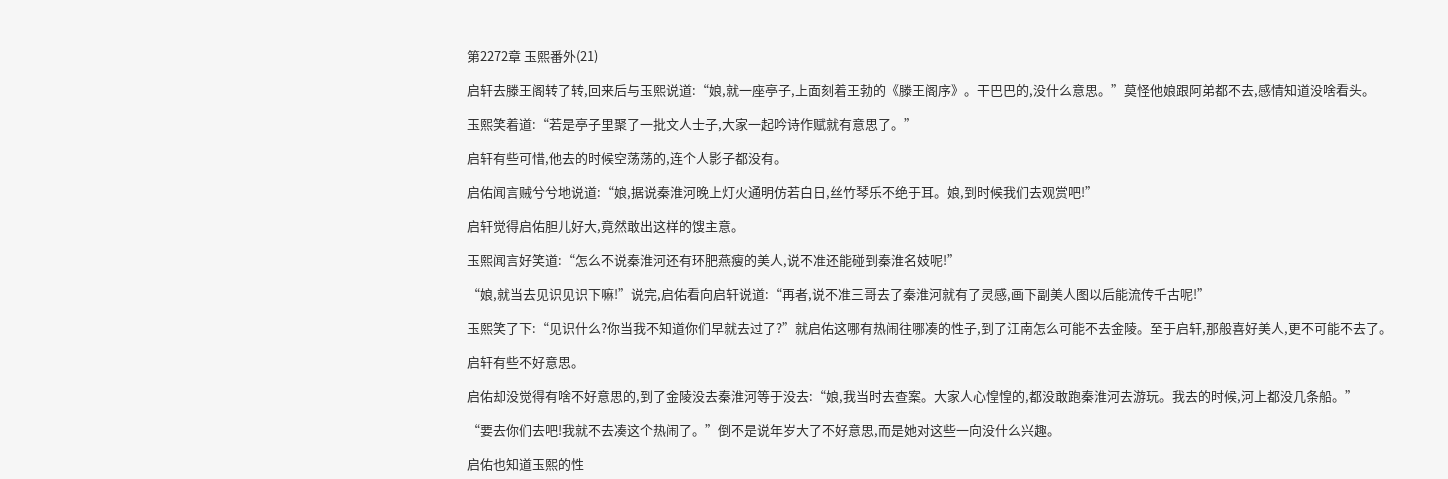第2272章 玉熙番外(21)

启轩去滕王阁转了转,回来后与玉熙说道:“娘,就一座亭子,上面刻着王勃的《滕王阁序》。干巴巴的,没什么意思。”莫怪他娘跟阿弟都不去,感情知道没啥看头。

玉熙笑着道:“若是亭子里聚了一批文人士子,大家一起吟诗作赋就有意思了。”

启轩有些可惜,他去的时候空荡荡的,连个人影子都没有。

启佑闻言贼兮兮地说道:“娘,据说秦淮河晚上灯火通明仿若白日,丝竹琴乐不绝于耳。娘,到时候我们去观赏吧!”

启轩觉得启佑胆儿好大,竟然敢出这样的馊主意。

玉熙闻言好笑道:“怎么不说秦淮河还有环肥燕瘦的美人,说不准还能碰到秦淮名妓呢!”

“娘,就当去见识见识下嘛!”说完,启佑看向启轩说道:“再者,说不准三哥去了秦淮河就有了灵感,画下副美人图以后能流传千古呢!”

玉熙笑了下:“见识什么?你当我不知道你们早就去过了?”就启佑这哪有热闹往哪凑的性子,到了江南怎么可能不去金陵。至于启轩,那般喜好美人,更不可能不去了。

启轩有些不好意思。

启佑却没觉得有啥不好意思的,到了金陵没去秦淮河等于没去:“娘,我当时去查案。大家人心惶惶的,都没敢跑秦淮河去游玩。我去的时候,河上都没几条船。”

“要去你们去吧!我就不去凑这个热闹了。”倒不是说年岁大了不好意思,而是她对这些一向没什么兴趣。

启佑也知道玉熙的性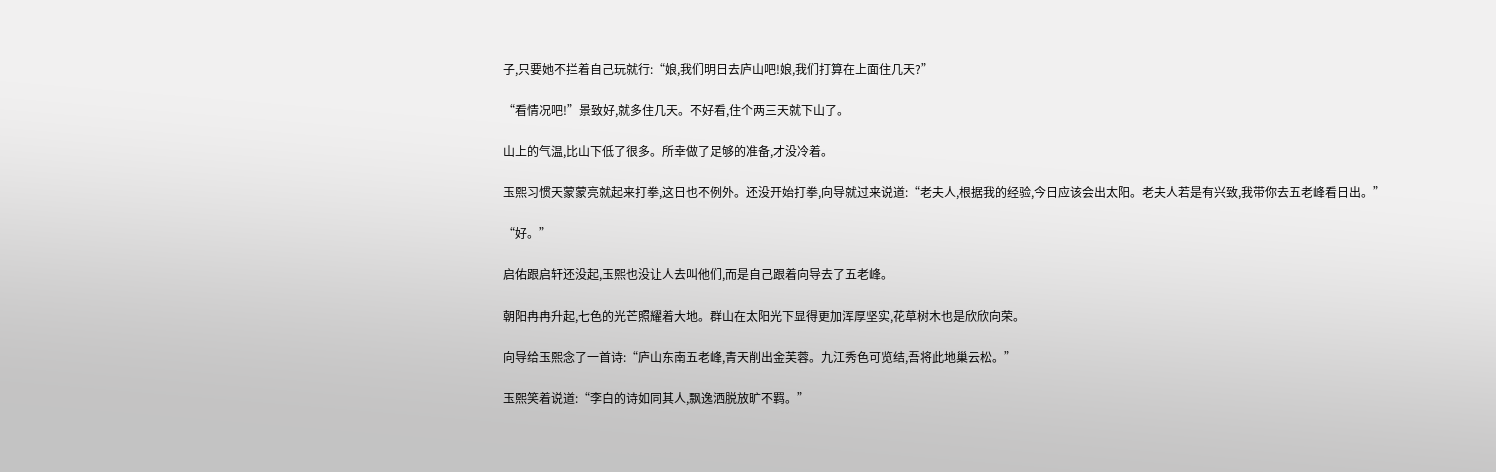子,只要她不拦着自己玩就行:“娘,我们明日去庐山吧!娘,我们打算在上面住几天?”

“看情况吧!”景致好,就多住几天。不好看,住个两三天就下山了。

山上的气温,比山下低了很多。所幸做了足够的准备,才没冷着。

玉熙习惯天蒙蒙亮就起来打拳,这日也不例外。还没开始打拳,向导就过来说道:“老夫人,根据我的经验,今日应该会出太阳。老夫人若是有兴致,我带你去五老峰看日出。”

“好。”

启佑跟启轩还没起,玉熙也没让人去叫他们,而是自己跟着向导去了五老峰。

朝阳冉冉升起,七色的光芒照耀着大地。群山在太阳光下显得更加浑厚坚实,花草树木也是欣欣向荣。

向导给玉熙念了一首诗:“庐山东南五老峰,青天削出金芙蓉。九江秀色可览结,吾将此地巢云松。”

玉熙笑着说道:“李白的诗如同其人,飘逸洒脱放旷不羁。”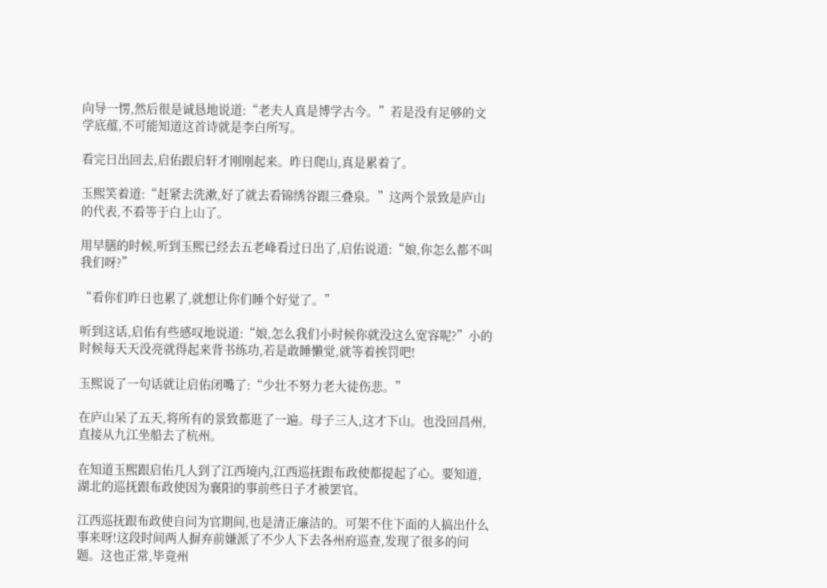向导一愣,然后很是诚恳地说道:“老夫人真是博学古今。”若是没有足够的文学底蕴,不可能知道这首诗就是李白所写。

看完日出回去,启佑跟启轩才刚刚起来。昨日爬山,真是累着了。

玉熙笑着道:“赶紧去洗漱,好了就去看锦绣谷跟三叠泉。”这两个景致是庐山的代表,不看等于白上山了。

用早膳的时候,听到玉熙已经去五老峰看过日出了,启佑说道:“娘,你怎么都不叫我们呀?”

“看你们昨日也累了,就想让你们睡个好觉了。”

听到这话,启佑有些感叹地说道:“娘,怎么我们小时候你就没这么宽容呢?”小的时候每天天没亮就得起来背书练功,若是敢睡懒觉,就等着挨罚吧!

玉熙说了一句话就让启佑闭嘴了:“少壮不努力老大徒伤悲。”

在庐山呆了五天,将所有的景致都逛了一遍。母子三人,这才下山。也没回昌州,直接从九江坐船去了杭州。

在知道玉熙跟启佑几人到了江西境内,江西巡抚跟布政使都提起了心。要知道,湖北的巡抚跟布政使因为襄阳的事前些日子才被罢官。

江西巡抚跟布政使自问为官期间,也是清正廉洁的。可架不住下面的人搞出什么事来呀!这段时间两人摒弃前嫌派了不少人下去各州府巡查,发现了很多的问题。这也正常,毕竟州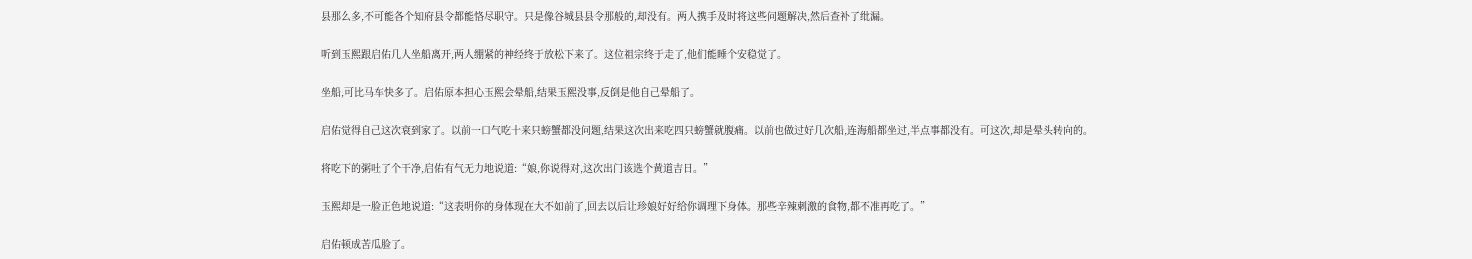县那么多,不可能各个知府县令都能恪尽职守。只是像谷城县县令那般的,却没有。两人携手及时将这些问题解决,然后查补了纰漏。

听到玉熙跟启佑几人坐船离开,两人绷紧的神经终于放松下来了。这位祖宗终于走了,他们能睡个安稳觉了。

坐船,可比马车快多了。启佑原本担心玉熙会晕船,结果玉熙没事,反倒是他自己晕船了。

启佑觉得自己这次衰到家了。以前一口气吃十来只螃蟹都没问题,结果这次出来吃四只螃蟹就腹痛。以前也做过好几次船,连海船都坐过,半点事都没有。可这次,却是晕头转向的。

将吃下的粥吐了个干净,启佑有气无力地说道:“娘,你说得对,这次出门该选个黄道吉日。”

玉熙却是一脸正色地说道:“这表明你的身体现在大不如前了,回去以后让珍娘好好给你调理下身体。那些辛辣刺激的食物,都不准再吃了。”

启佑顿成苦瓜脸了。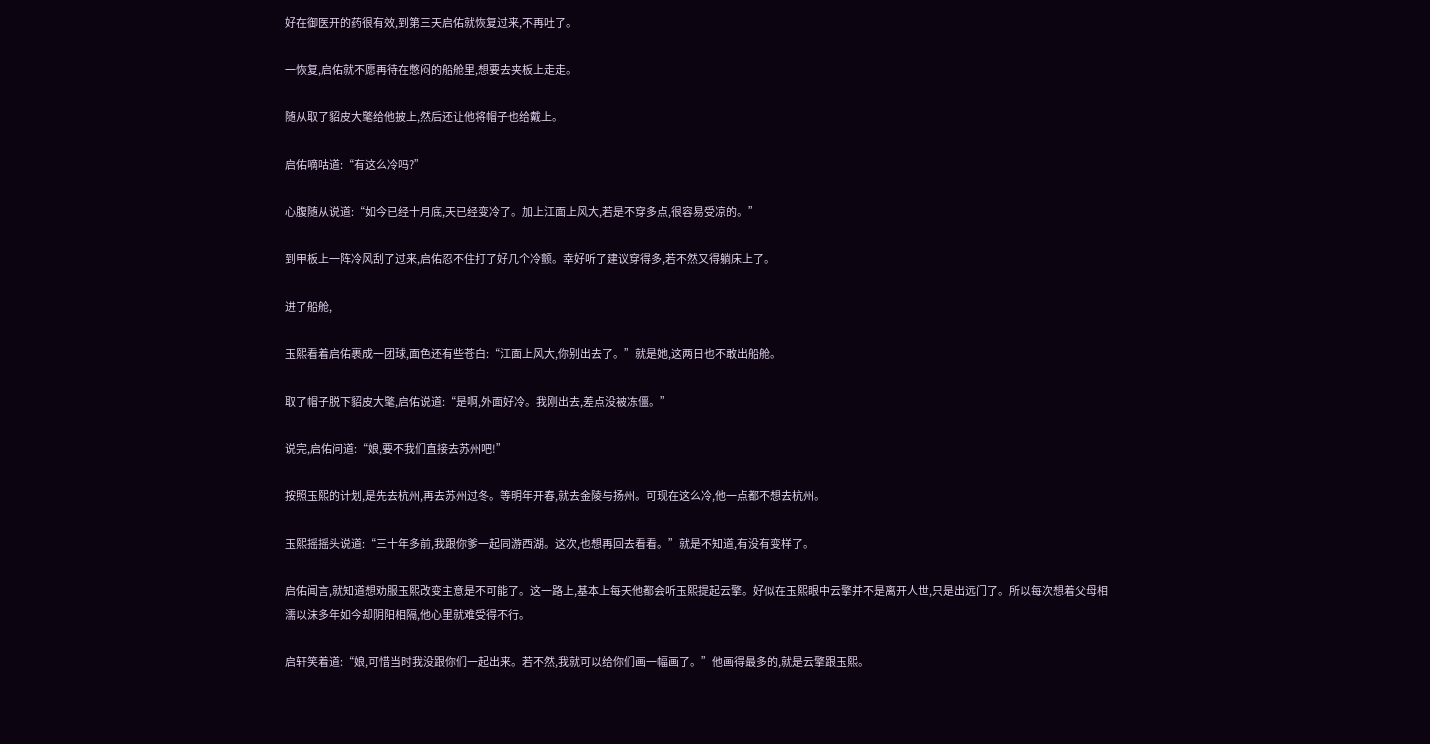好在御医开的药很有效,到第三天启佑就恢复过来,不再吐了。

一恢复,启佑就不愿再待在憋闷的船舱里,想要去夹板上走走。

随从取了貂皮大氅给他披上,然后还让他将帽子也给戴上。

启佑嘀咕道:“有这么冷吗?”

心腹随从说道:“如今已经十月底,天已经变冷了。加上江面上风大,若是不穿多点,很容易受凉的。”

到甲板上一阵冷风刮了过来,启佑忍不住打了好几个冷颤。幸好听了建议穿得多,若不然又得躺床上了。

进了船舱,

玉熙看着启佑裹成一团球,面色还有些苍白:“江面上风大,你别出去了。”就是她,这两日也不敢出船舱。

取了帽子脱下貂皮大氅,启佑说道:“是啊,外面好冷。我刚出去,差点没被冻僵。”

说完,启佑问道:“娘,要不我们直接去苏州吧!”

按照玉熙的计划,是先去杭州,再去苏州过冬。等明年开春,就去金陵与扬州。可现在这么冷,他一点都不想去杭州。

玉熙摇摇头说道:“三十年多前,我跟你爹一起同游西湖。这次,也想再回去看看。”就是不知道,有没有变样了。

启佑闻言,就知道想劝服玉熙改变主意是不可能了。这一路上,基本上每天他都会听玉熙提起云擎。好似在玉熙眼中云擎并不是离开人世,只是出远门了。所以每次想着父母相濡以沫多年如今却阴阳相隔,他心里就难受得不行。

启轩笑着道:“娘,可惜当时我没跟你们一起出来。若不然,我就可以给你们画一幅画了。”他画得最多的,就是云擎跟玉熙。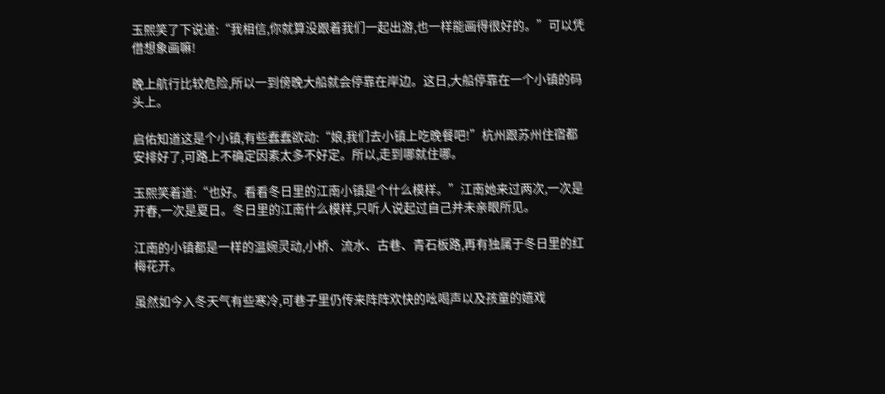玉熙笑了下说道:“我相信,你就算没跟着我们一起出游,也一样能画得很好的。”可以凭借想象画嘛!

晚上航行比较危险,所以一到傍晚大船就会停靠在岸边。这日,大船停靠在一个小镇的码头上。

启佑知道这是个小镇,有些蠢蠢欲动:“娘,我们去小镇上吃晚餐吧!”杭州跟苏州住宿都安排好了,可路上不确定因素太多不好定。所以,走到哪就住哪。

玉熙笑着道:“也好。看看冬日里的江南小镇是个什么模样。”江南她来过两次,一次是开春,一次是夏日。冬日里的江南什么模样,只听人说起过自己并未亲眼所见。

江南的小镇都是一样的温婉灵动,小桥、流水、古巷、青石板路,再有独属于冬日里的红梅花开。

虽然如今入冬天气有些寒冷,可巷子里仍传来阵阵欢快的吆喝声以及孩童的嬉戏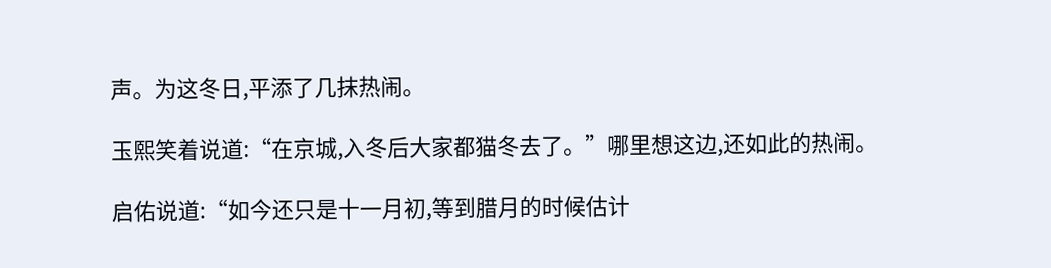声。为这冬日,平添了几抹热闹。

玉熙笑着说道:“在京城,入冬后大家都猫冬去了。”哪里想这边,还如此的热闹。

启佑说道:“如今还只是十一月初,等到腊月的时候估计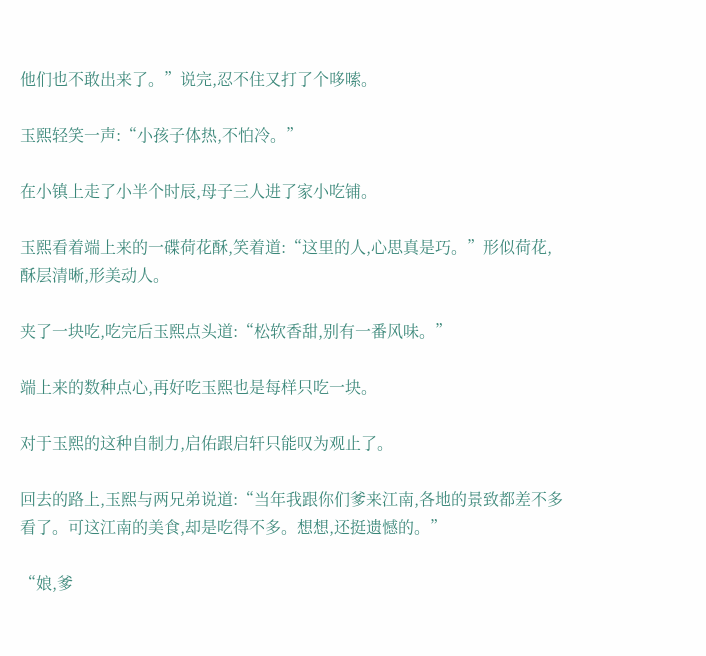他们也不敢出来了。”说完,忍不住又打了个哆嗦。

玉熙轻笑一声:“小孩子体热,不怕冷。”

在小镇上走了小半个时辰,母子三人进了家小吃铺。

玉熙看着端上来的一碟荷花酥,笑着道:“这里的人,心思真是巧。”形似荷花,酥层清晰,形美动人。

夹了一块吃,吃完后玉熙点头道:“松软香甜,别有一番风味。”

端上来的数种点心,再好吃玉熙也是每样只吃一块。

对于玉熙的这种自制力,启佑跟启轩只能叹为观止了。

回去的路上,玉熙与两兄弟说道:“当年我跟你们爹来江南,各地的景致都差不多看了。可这江南的美食,却是吃得不多。想想,还挺遗憾的。”

“娘,爹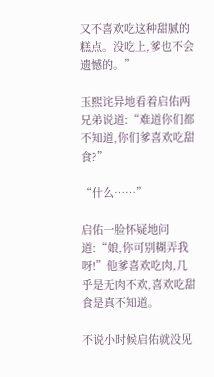又不喜欢吃这种甜腻的糕点。没吃上,爹也不会遗憾的。”

玉熙诧异地看着启佑两兄弟说道:“难道你们都不知道,你们爹喜欢吃甜食?”

“什么……”

启佑一脸怀疑地问道:“娘,你可别糊弄我呀!”他爹喜欢吃肉,几乎是无肉不欢,喜欢吃甜食是真不知道。

不说小时候启佑就没见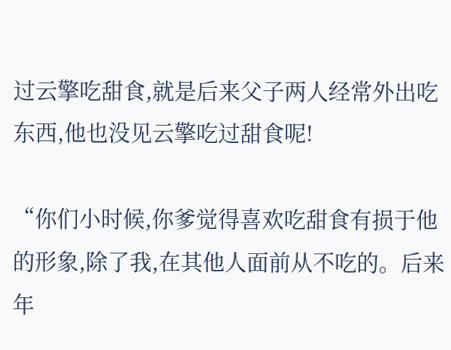过云擎吃甜食,就是后来父子两人经常外出吃东西,他也没见云擎吃过甜食呢!

“你们小时候,你爹觉得喜欢吃甜食有损于他的形象,除了我,在其他人面前从不吃的。后来年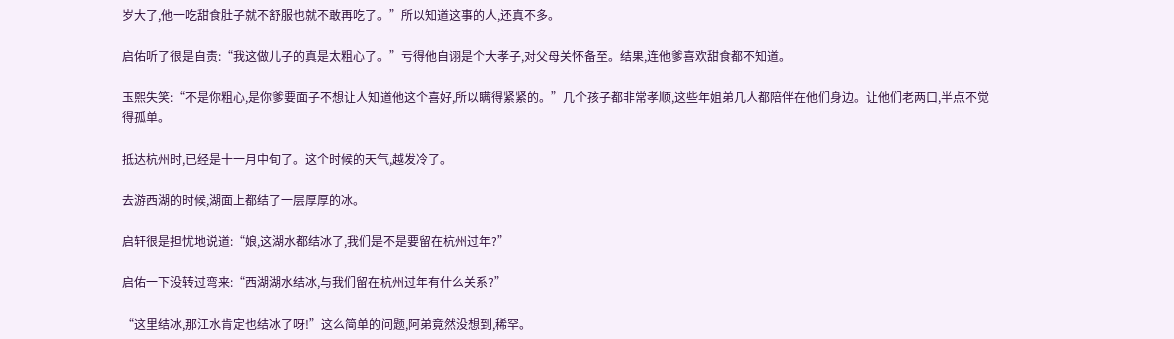岁大了,他一吃甜食肚子就不舒服也就不敢再吃了。”所以知道这事的人,还真不多。

启佑听了很是自责:“我这做儿子的真是太粗心了。”亏得他自诩是个大孝子,对父母关怀备至。结果,连他爹喜欢甜食都不知道。

玉熙失笑:“不是你粗心,是你爹要面子不想让人知道他这个喜好,所以瞒得紧紧的。”几个孩子都非常孝顺,这些年姐弟几人都陪伴在他们身边。让他们老两口,半点不觉得孤单。

抵达杭州时,已经是十一月中旬了。这个时候的天气,越发冷了。

去游西湖的时候,湖面上都结了一层厚厚的冰。

启轩很是担忧地说道:“娘,这湖水都结冰了,我们是不是要留在杭州过年?”

启佑一下没转过弯来:“西湖湖水结冰,与我们留在杭州过年有什么关系?”

“这里结冰,那江水肯定也结冰了呀!”这么简单的问题,阿弟竟然没想到,稀罕。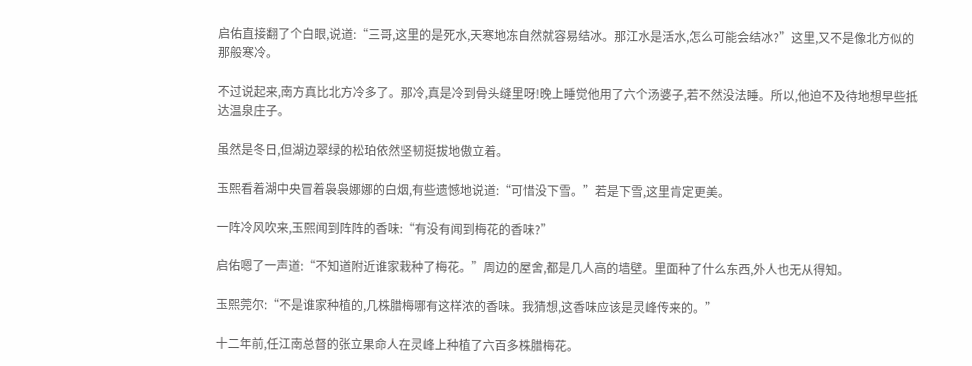启佑直接翻了个白眼,说道:“三哥,这里的是死水,天寒地冻自然就容易结冰。那江水是活水,怎么可能会结冰?”这里,又不是像北方似的那般寒冷。

不过说起来,南方真比北方冷多了。那冷,真是冷到骨头缝里呀!晚上睡觉他用了六个汤婆子,若不然没法睡。所以,他迫不及待地想早些抵达温泉庄子。

虽然是冬日,但湖边翠绿的松珀依然坚韧挺拔地傲立着。

玉熙看着湖中央冒着袅袅娜娜的白烟,有些遗憾地说道:“可惜没下雪。”若是下雪,这里肯定更美。

一阵冷风吹来,玉熙闻到阵阵的香味:“有没有闻到梅花的香味?”

启佑嗯了一声道:“不知道附近谁家栽种了梅花。”周边的屋舍,都是几人高的墙壁。里面种了什么东西,外人也无从得知。

玉熙莞尔:“不是谁家种植的,几株腊梅哪有这样浓的香味。我猜想,这香味应该是灵峰传来的。”

十二年前,任江南总督的张立果命人在灵峰上种植了六百多株腊梅花。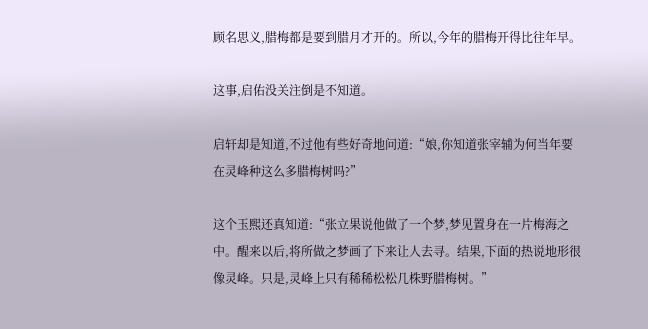顾名思义,腊梅都是要到腊月才开的。所以,今年的腊梅开得比往年早。

这事,启佑没关注倒是不知道。

启轩却是知道,不过他有些好奇地问道:“娘,你知道张宰辅为何当年要在灵峰种这么多腊梅树吗?”

这个玉熙还真知道:“张立果说他做了一个梦,梦见置身在一片梅海之中。醒来以后,将所做之梦画了下来让人去寻。结果,下面的热说地形很像灵峰。只是,灵峰上只有稀稀松松几株野腊梅树。”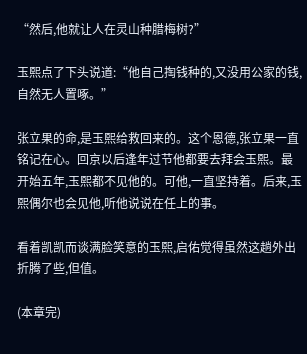“然后,他就让人在灵山种腊梅树?”

玉熙点了下头说道:“他自己掏钱种的,又没用公家的钱,自然无人置啄。”

张立果的命,是玉熙给救回来的。这个恩德,张立果一直铭记在心。回京以后逢年过节他都要去拜会玉熙。最开始五年,玉熙都不见他的。可他,一直坚持着。后来,玉熙偶尔也会见他,听他说说在任上的事。

看着凯凯而谈满脸笑意的玉熙,启佑觉得虽然这趟外出折腾了些,但值。

(本章完)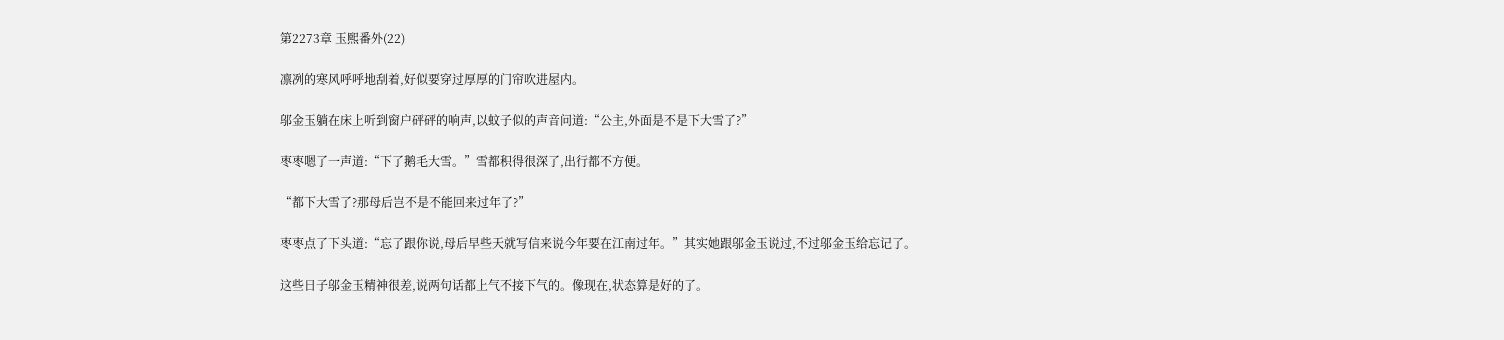第2273章 玉熙番外(22)

凛冽的寒风呼呼地刮着,好似要穿过厚厚的门帘吹进屋内。

邬金玉躺在床上听到窗户砰砰的响声,以蚊子似的声音问道:“公主,外面是不是下大雪了?”

枣枣嗯了一声道:“下了鹅毛大雪。”雪都积得很深了,出行都不方便。

“都下大雪了?那母后岂不是不能回来过年了?”

枣枣点了下头道:“忘了跟你说,母后早些天就写信来说今年要在江南过年。”其实她跟邬金玉说过,不过邬金玉给忘记了。

这些日子邬金玉精神很差,说两句话都上气不接下气的。像现在,状态算是好的了。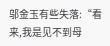邬金玉有些失落:“看来,我是见不到母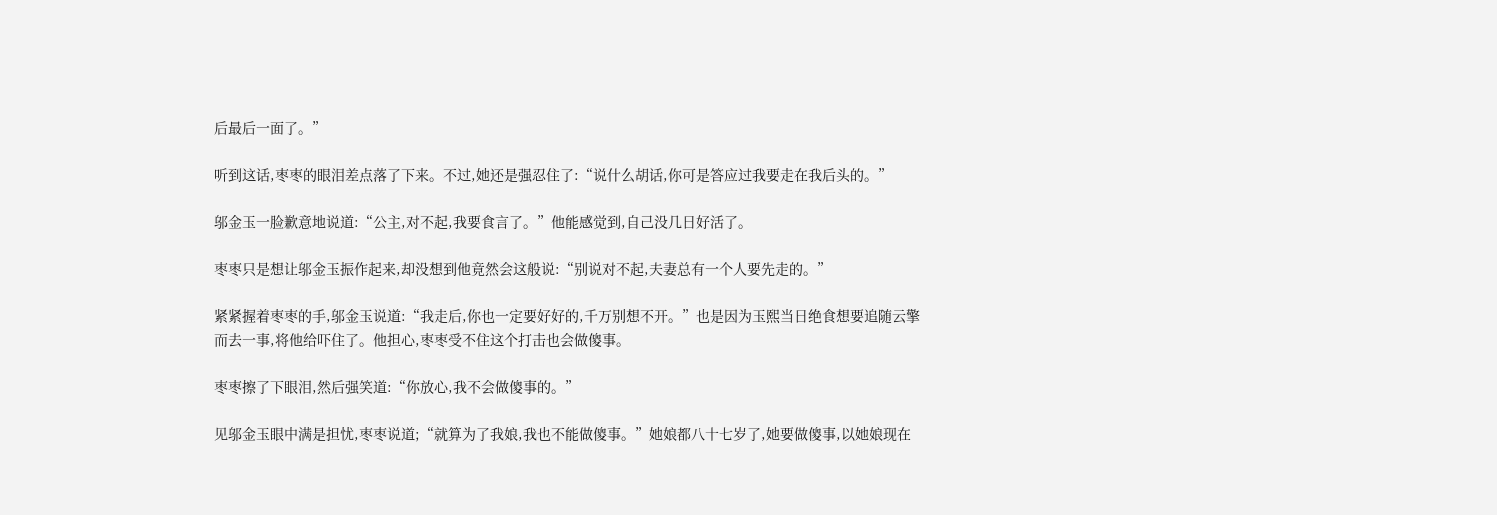后最后一面了。”

听到这话,枣枣的眼泪差点落了下来。不过,她还是强忍住了:“说什么胡话,你可是答应过我要走在我后头的。”

邬金玉一脸歉意地说道:“公主,对不起,我要食言了。”他能感觉到,自己没几日好活了。

枣枣只是想让邬金玉振作起来,却没想到他竟然会这般说:“别说对不起,夫妻总有一个人要先走的。”

紧紧握着枣枣的手,邬金玉说道:“我走后,你也一定要好好的,千万别想不开。”也是因为玉熙当日绝食想要追随云擎而去一事,将他给吓住了。他担心,枣枣受不住这个打击也会做傻事。

枣枣擦了下眼泪,然后强笑道:“你放心,我不会做傻事的。”

见邬金玉眼中满是担忧,枣枣说道;“就算为了我娘,我也不能做傻事。”她娘都八十七岁了,她要做傻事,以她娘现在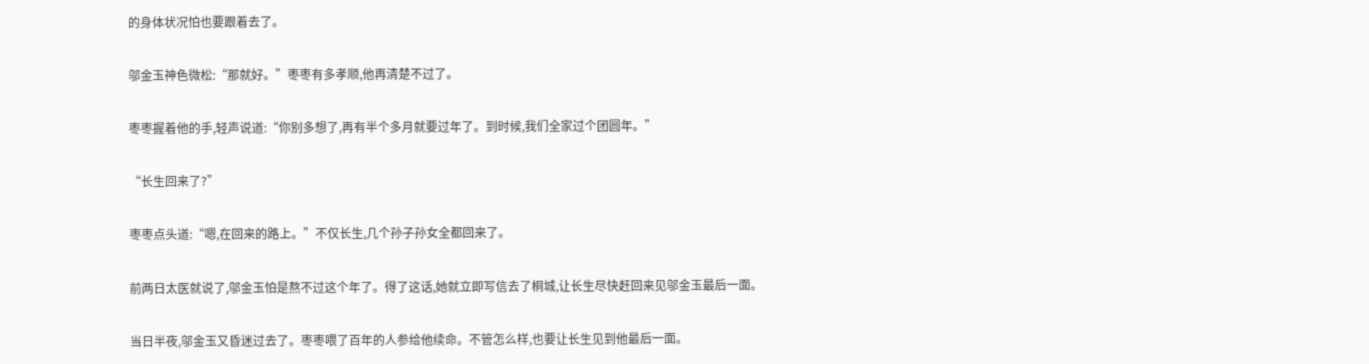的身体状况怕也要跟着去了。

邬金玉神色微松:“那就好。”枣枣有多孝顺,他再清楚不过了。

枣枣握着他的手,轻声说道:“你别多想了,再有半个多月就要过年了。到时候,我们全家过个团圆年。”

“长生回来了?”

枣枣点头道:“嗯,在回来的路上。”不仅长生,几个孙子孙女全都回来了。

前两日太医就说了,邬金玉怕是熬不过这个年了。得了这话,她就立即写信去了桐城,让长生尽快赶回来见邬金玉最后一面。

当日半夜,邬金玉又昏迷过去了。枣枣喂了百年的人参给他续命。不管怎么样,也要让长生见到他最后一面。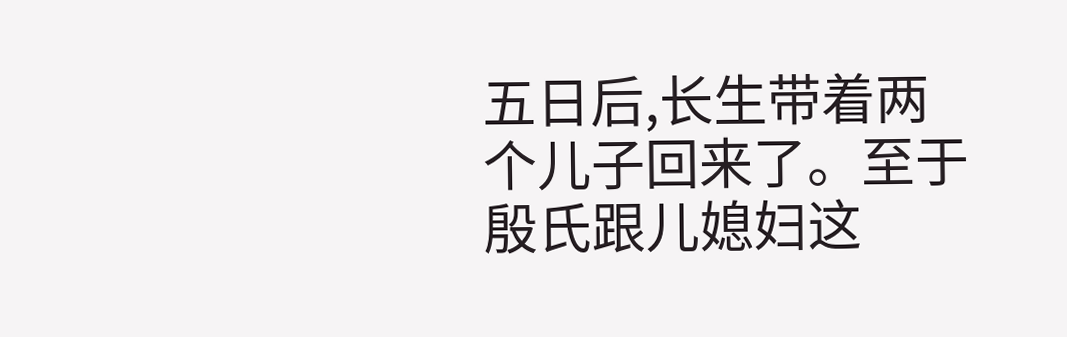五日后,长生带着两个儿子回来了。至于殷氏跟儿媳妇这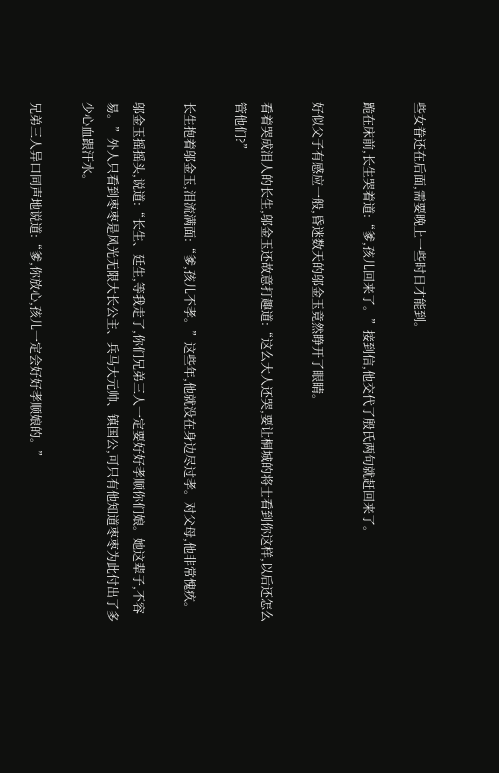些女眷还在后面,需要晚上一些时日才能到。

跪在床前,长生哭着道:“爹,孩儿回来了。”接到信,他交代了殷氏两句就赶回来了。

好似父子有感应一般,昏迷数天的邬金玉竟然睁开了眼睛。

看着哭成泪人的长生,邬金玉还故意打趣道:“这么大人还哭,要让桐城的将士看到你这样,以后还怎么管他们?”

长生抱着邬金玉,泪流满面:“爹,孩儿不孝。”这些年,他就没在身边尽过孝。对父母,他非常愧疚。

邬金玉摇摇头,说道:“长生、廷生,等我走了,你们兄弟三人一定要好好孝顺你们娘。她这辈子,不容易。”外人只看到枣枣是风光无限大长公主、兵马大元帅、镇国公,可只有他知道枣枣为此付出了多少心血跟汗水。

兄弟三人异口同声地说道:“爹,你放心,孩儿一定会好好孝顺娘的。”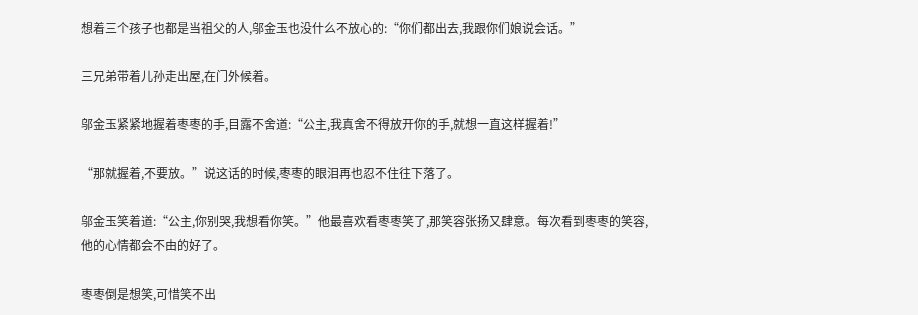想着三个孩子也都是当祖父的人,邬金玉也没什么不放心的:“你们都出去,我跟你们娘说会话。”

三兄弟带着儿孙走出屋,在门外候着。

邬金玉紧紧地握着枣枣的手,目露不舍道:“公主,我真舍不得放开你的手,就想一直这样握着!”

“那就握着,不要放。”说这话的时候,枣枣的眼泪再也忍不住往下落了。

邬金玉笑着道:“公主,你别哭,我想看你笑。”他最喜欢看枣枣笑了,那笑容张扬又肆意。每次看到枣枣的笑容,他的心情都会不由的好了。

枣枣倒是想笑,可惜笑不出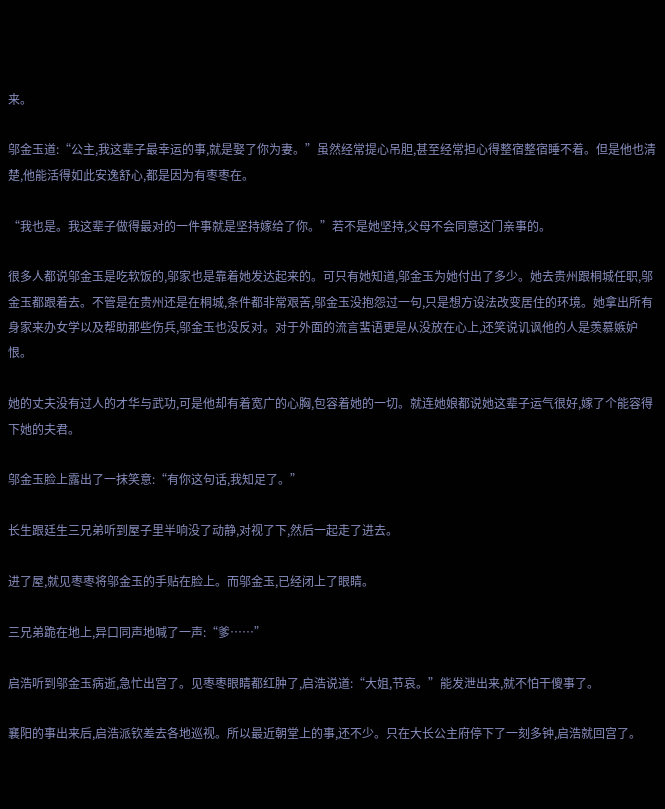来。

邬金玉道:“公主,我这辈子最幸运的事,就是娶了你为妻。”虽然经常提心吊胆,甚至经常担心得整宿整宿睡不着。但是他也清楚,他能活得如此安逸舒心,都是因为有枣枣在。

“我也是。我这辈子做得最对的一件事就是坚持嫁给了你。”若不是她坚持,父母不会同意这门亲事的。

很多人都说邬金玉是吃软饭的,邬家也是靠着她发达起来的。可只有她知道,邬金玉为她付出了多少。她去贵州跟桐城任职,邬金玉都跟着去。不管是在贵州还是在桐城,条件都非常艰苦,邬金玉没抱怨过一句,只是想方设法改变居住的环境。她拿出所有身家来办女学以及帮助那些伤兵,邬金玉也没反对。对于外面的流言蜚语更是从没放在心上,还笑说讥讽他的人是羡慕嫉妒恨。

她的丈夫没有过人的才华与武功,可是他却有着宽广的心胸,包容着她的一切。就连她娘都说她这辈子运气很好,嫁了个能容得下她的夫君。

邬金玉脸上露出了一抹笑意:“有你这句话,我知足了。”

长生跟廷生三兄弟听到屋子里半响没了动静,对视了下,然后一起走了进去。

进了屋,就见枣枣将邬金玉的手贴在脸上。而邬金玉,已经闭上了眼睛。

三兄弟跪在地上,异口同声地喊了一声:“爹……”

启浩听到邬金玉病逝,急忙出宫了。见枣枣眼睛都红肿了,启浩说道:“大姐,节哀。”能发泄出来,就不怕干傻事了。

襄阳的事出来后,启浩派钦差去各地巡视。所以最近朝堂上的事,还不少。只在大长公主府停下了一刻多钟,启浩就回宫了。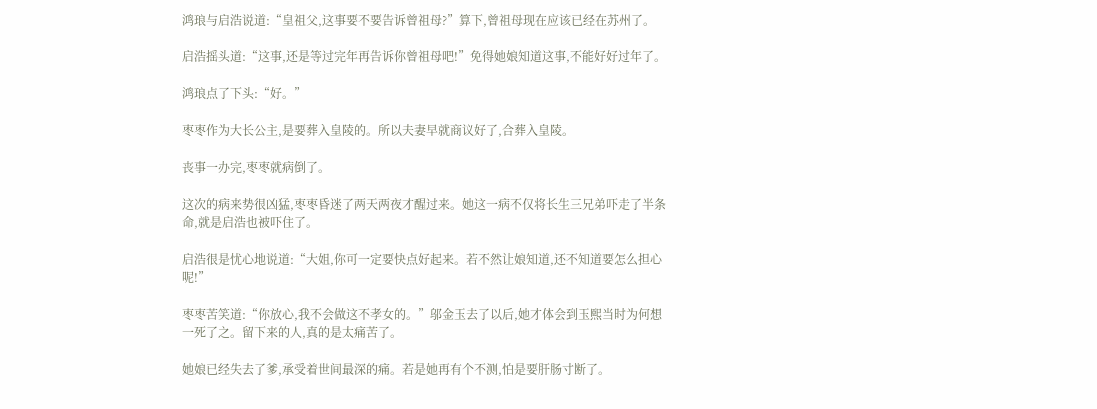鸿琅与启浩说道:“皇祖父,这事要不要告诉曾祖母?”算下,曾祖母现在应该已经在苏州了。

启浩摇头道:“这事,还是等过完年再告诉你曾祖母吧!”免得她娘知道这事,不能好好过年了。

鸿琅点了下头:“好。”

枣枣作为大长公主,是要葬入皇陵的。所以夫妻早就商议好了,合葬入皇陵。

丧事一办完,枣枣就病倒了。

这次的病来势很凶猛,枣枣昏迷了两天两夜才醒过来。她这一病不仅将长生三兄弟吓走了半条命,就是启浩也被吓住了。

启浩很是忧心地说道:“大姐,你可一定要快点好起来。若不然让娘知道,还不知道要怎么担心呢!”

枣枣苦笑道:“你放心,我不会做这不孝女的。”邬金玉去了以后,她才体会到玉熙当时为何想一死了之。留下来的人,真的是太痛苦了。

她娘已经失去了爹,承受着世间最深的痛。若是她再有个不测,怕是要肝肠寸断了。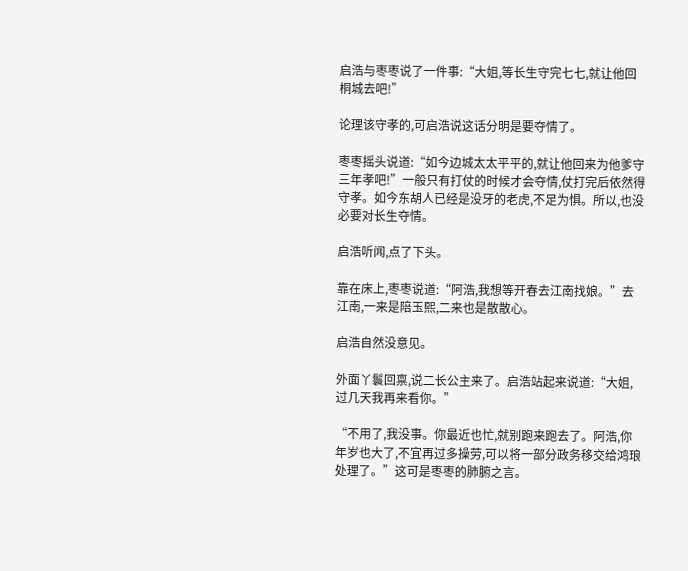启浩与枣枣说了一件事:“大姐,等长生守完七七,就让他回桐城去吧!”

论理该守孝的,可启浩说这话分明是要夺情了。

枣枣摇头说道:“如今边城太太平平的,就让他回来为他爹守三年孝吧!”一般只有打仗的时候才会夺情,仗打完后依然得守孝。如今东胡人已经是没牙的老虎,不足为惧。所以,也没必要对长生夺情。

启浩听闻,点了下头。

靠在床上,枣枣说道:“阿浩,我想等开春去江南找娘。”去江南,一来是陪玉熙,二来也是散散心。

启浩自然没意见。

外面丫鬟回禀,说二长公主来了。启浩站起来说道:“大姐,过几天我再来看你。”

“不用了,我没事。你最近也忙,就别跑来跑去了。阿浩,你年岁也大了,不宜再过多操劳,可以将一部分政务移交给鸿琅处理了。”这可是枣枣的肺腑之言。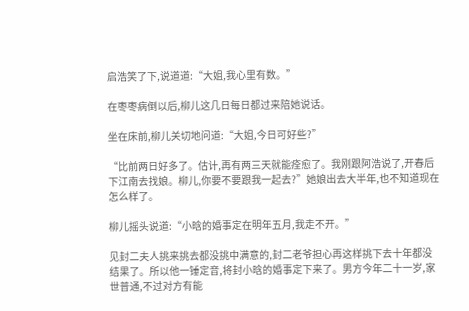启浩笑了下,说道道:“大姐,我心里有数。”

在枣枣病倒以后,柳儿这几日每日都过来陪她说话。

坐在床前,柳儿关切地问道:“大姐,今日可好些?”

“比前两日好多了。估计,再有两三天就能痊愈了。我刚跟阿浩说了,开春后下江南去找娘。柳儿,你要不要跟我一起去?”她娘出去大半年,也不知道现在怎么样了。

柳儿摇头说道:“小晗的婚事定在明年五月,我走不开。”

见封二夫人挑来挑去都没挑中满意的,封二老爷担心再这样挑下去十年都没结果了。所以他一锤定音,将封小晗的婚事定下来了。男方今年二十一岁,家世普通,不过对方有能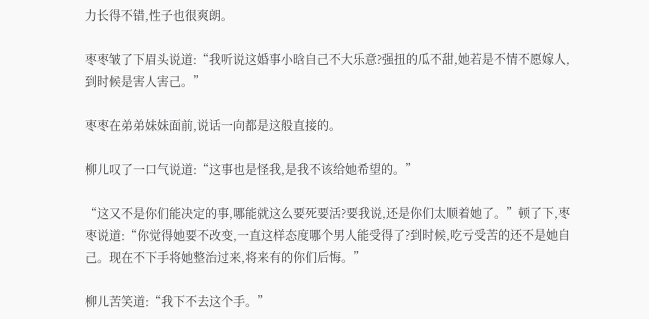力长得不错,性子也很爽朗。

枣枣皱了下眉头说道:“我听说这婚事小晗自己不大乐意?强扭的瓜不甜,她若是不情不愿嫁人,到时候是害人害己。”

枣枣在弟弟妹妹面前,说话一向都是这般直接的。

柳儿叹了一口气说道:“这事也是怪我,是我不该给她希望的。”

“这又不是你们能决定的事,哪能就这么要死要活?要我说,还是你们太顺着她了。”顿了下,枣枣说道:“你觉得她要不改变,一直这样态度哪个男人能受得了?到时候,吃亏受苦的还不是她自己。现在不下手将她整治过来,将来有的你们后悔。”

柳儿苦笑道:“我下不去这个手。”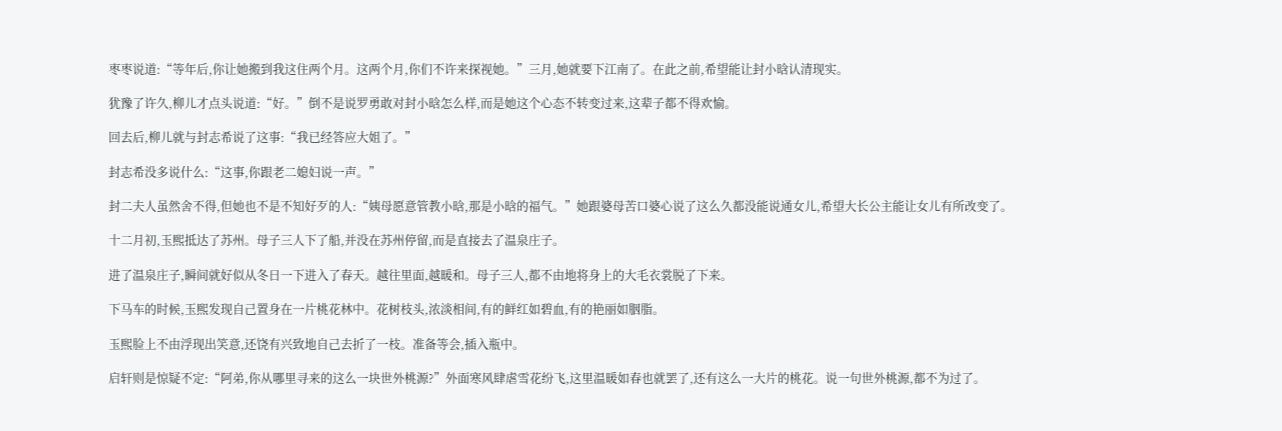枣枣说道:“等年后,你让她搬到我这住两个月。这两个月,你们不许来探视她。”三月,她就要下江南了。在此之前,希望能让封小晗认清现实。

犹豫了许久,柳儿才点头说道:“好。”倒不是说罗勇敢对封小晗怎么样,而是她这个心态不转变过来,这辈子都不得欢愉。

回去后,柳儿就与封志希说了这事:“我已经答应大姐了。”

封志希没多说什么:“这事,你跟老二媳妇说一声。”

封二夫人虽然舍不得,但她也不是不知好歹的人:“姨母愿意管教小晗,那是小晗的福气。”她跟婆母苦口婆心说了这么久都没能说通女儿,希望大长公主能让女儿有所改变了。

十二月初,玉熙抵达了苏州。母子三人下了船,并没在苏州停留,而是直接去了温泉庄子。

进了温泉庄子,瞬间就好似从冬日一下进入了春天。越往里面,越暖和。母子三人,都不由地将身上的大毛衣裳脱了下来。

下马车的时候,玉熙发现自己置身在一片桃花林中。花树枝头,浓淡相间,有的鲜红如碧血,有的艳丽如胭脂。

玉熙脸上不由浮现出笑意,还饶有兴致地自己去折了一枝。准备等会,插入瓶中。

启轩则是惊疑不定:“阿弟,你从哪里寻来的这么一块世外桃源?”外面寒风肆虐雪花纷飞,这里温暖如春也就罢了,还有这么一大片的桃花。说一句世外桃源,都不为过了。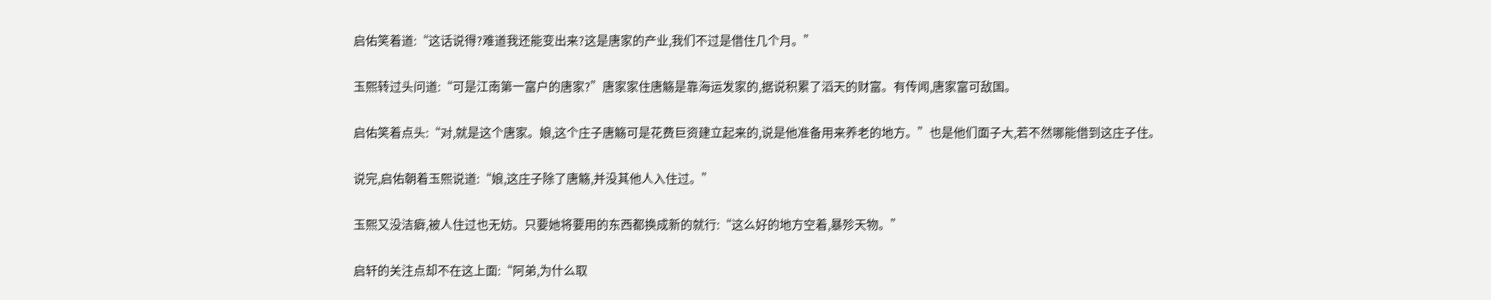启佑笑着道:“这话说得?难道我还能变出来?这是唐家的产业,我们不过是借住几个月。”

玉熙转过头问道:“可是江南第一富户的唐家?”唐家家住唐觞是靠海运发家的,据说积累了滔天的财富。有传闻,唐家富可敌国。

启佑笑着点头:“对,就是这个唐家。娘,这个庄子唐觞可是花费巨资建立起来的,说是他准备用来养老的地方。”也是他们面子大,若不然哪能借到这庄子住。

说完,启佑朝着玉熙说道:“娘,这庄子除了唐觞,并没其他人入住过。”

玉熙又没洁癖,被人住过也无妨。只要她将要用的东西都换成新的就行:“这么好的地方空着,暴殄天物。”

启轩的关注点却不在这上面:“阿弟,为什么取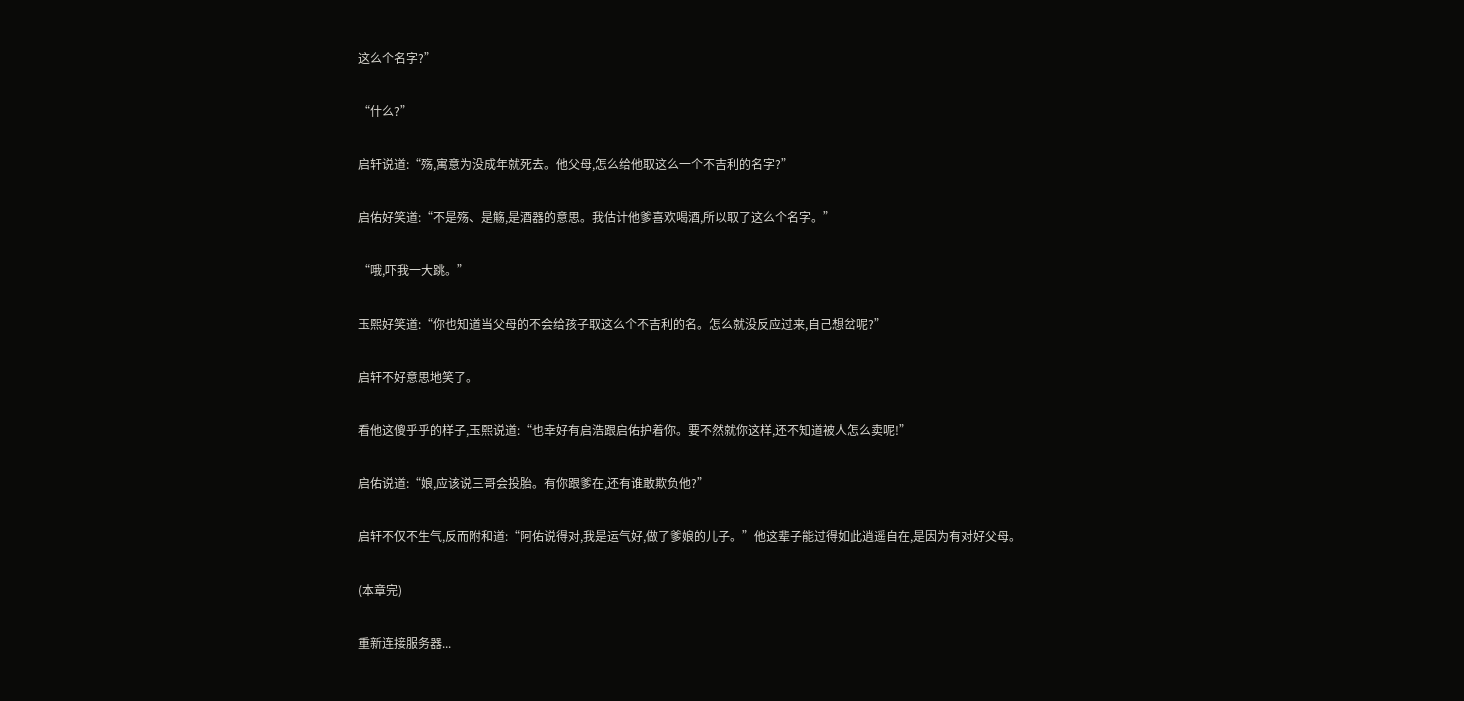这么个名字?”

“什么?”

启轩说道:“殇,寓意为没成年就死去。他父母,怎么给他取这么一个不吉利的名字?”

启佑好笑道:“不是殇、是觞,是酒器的意思。我估计他爹喜欢喝酒,所以取了这么个名字。”

“哦,吓我一大跳。”

玉熙好笑道:“你也知道当父母的不会给孩子取这么个不吉利的名。怎么就没反应过来,自己想岔呢?”

启轩不好意思地笑了。

看他这傻乎乎的样子,玉熙说道:“也幸好有启浩跟启佑护着你。要不然就你这样,还不知道被人怎么卖呢!”

启佑说道:“娘,应该说三哥会投胎。有你跟爹在,还有谁敢欺负他?”

启轩不仅不生气,反而附和道:“阿佑说得对,我是运气好,做了爹娘的儿子。”他这辈子能过得如此逍遥自在,是因为有对好父母。

(本章完)

重新连接服务器...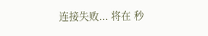连接失败... 将在 秒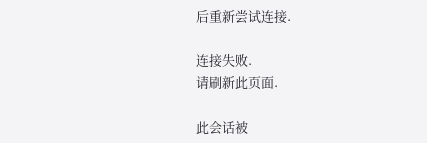后重新尝试连接.

连接失败.
请刷新此页面.

此会话被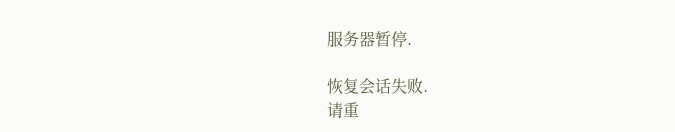服务器暂停.

恢复会话失败.
请重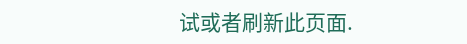试或者刷新此页面.